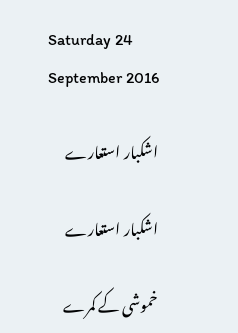Saturday 24 September 2016

اشکبار استعارے

اشکبار استعارے

خموشی کے کمرے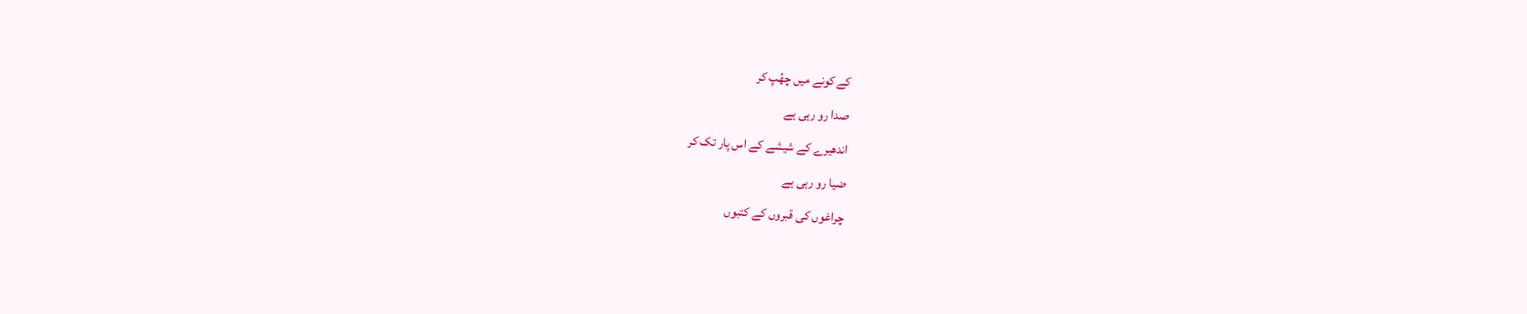کے کونے میں چھُپ کر
صدا رو رہی ہے
اندھیرے کے شیشے کے اس پار تک کر
ضیا رو رہی ہے
چراغوں کی قبروں کے کتبوں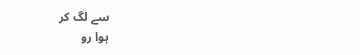سے لگ کر
ہوا رو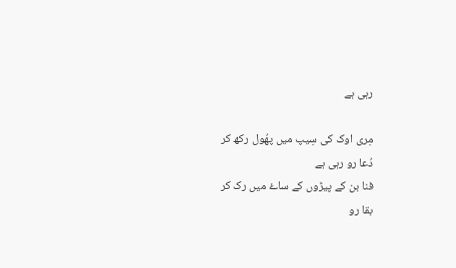رہی ہے

مِری اوک کی سِیپ میں پھُول رکھ کر
دُعا رو رہی ہے
فنا بن کے پیڑوں کے ساۓ میں رک کر
بقا رو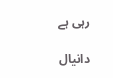رہی ہے

دانیال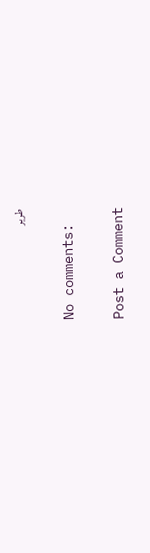طریر

No comments:

Post a Comment